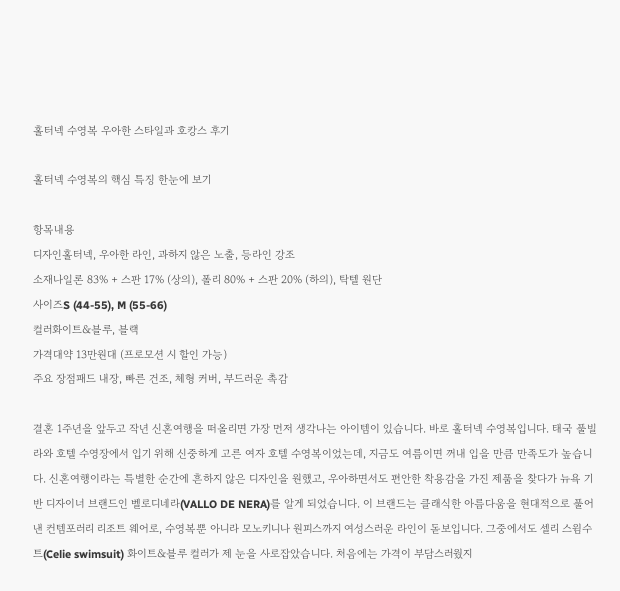홀터넥 수영복 우아한 스타일과 호캉스 후기

홀터넥 수영복의 핵심 특징 한눈에 보기

항목내용
디자인홀터넥, 우아한 라인, 과하지 않은 노출, 등라인 강조
소재나일론 83% + 스판 17% (상의), 폴리 80% + 스판 20% (하의), 탁텔 원단
사이즈S (44-55), M (55-66)
컬러화이트&블루, 블랙
가격대약 13만원대 (프로모션 시 할인 가능)
주요 장점패드 내장, 빠른 건조, 체형 커버, 부드러운 촉감

결혼 1주년을 앞두고 작년 신혼여행을 떠올리면 가장 먼저 생각나는 아이템이 있습니다. 바로 홀터넥 수영복입니다. 태국 풀빌라와 호텔 수영장에서 입기 위해 신중하게 고른 여자 호텔 수영복이었는데, 지금도 여름이면 꺼내 입을 만큼 만족도가 높습니다. 신혼여행이라는 특별한 순간에 흔하지 않은 디자인을 원했고, 우아하면서도 편안한 착용감을 가진 제품을 찾다가 뉴욕 기반 디자이너 브랜드인 벨로디네라(VALLO DE NERA)를 알게 되었습니다. 이 브랜드는 클래식한 아름다움을 현대적으로 풀어낸 컨템포러리 리조트 웨어로, 수영복뿐 아니라 모노키니나 원피스까지 여성스러운 라인이 돋보입니다. 그중에서도 셀리 스윔수트(Celie swimsuit) 화이트&블루 컬러가 제 눈을 사로잡았습니다. 처음에는 가격이 부담스러웠지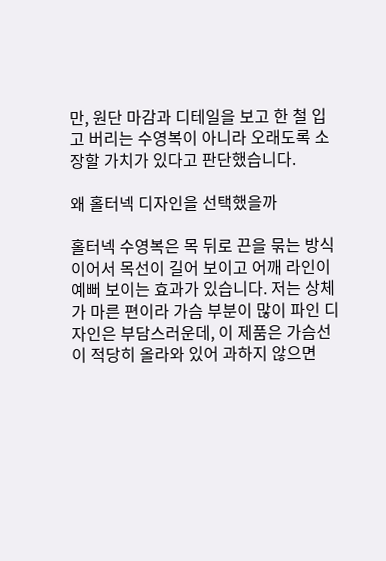만, 원단 마감과 디테일을 보고 한 철 입고 버리는 수영복이 아니라 오래도록 소장할 가치가 있다고 판단했습니다.

왜 홀터넥 디자인을 선택했을까

홀터넥 수영복은 목 뒤로 끈을 묶는 방식이어서 목선이 길어 보이고 어깨 라인이 예뻐 보이는 효과가 있습니다. 저는 상체가 마른 편이라 가슴 부분이 많이 파인 디자인은 부담스러운데, 이 제품은 가슴선이 적당히 올라와 있어 과하지 않으면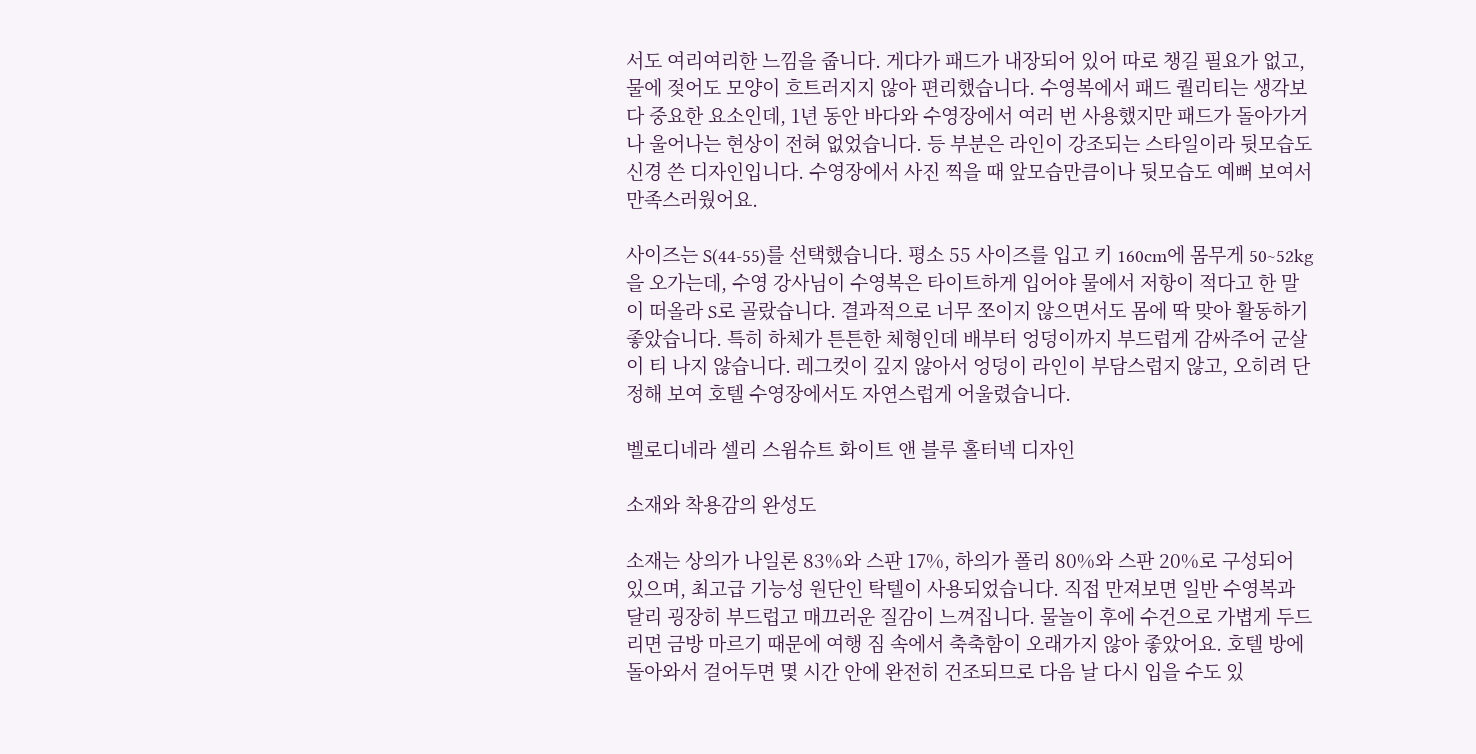서도 여리여리한 느낌을 줍니다. 게다가 패드가 내장되어 있어 따로 챙길 필요가 없고, 물에 젖어도 모양이 흐트러지지 않아 편리했습니다. 수영복에서 패드 퀄리티는 생각보다 중요한 요소인데, 1년 동안 바다와 수영장에서 여러 번 사용했지만 패드가 돌아가거나 울어나는 현상이 전혀 없었습니다. 등 부분은 라인이 강조되는 스타일이라 뒷모습도 신경 쓴 디자인입니다. 수영장에서 사진 찍을 때 앞모습만큼이나 뒷모습도 예뻐 보여서 만족스러웠어요.

사이즈는 S(44-55)를 선택했습니다. 평소 55 사이즈를 입고 키 160cm에 몸무게 50~52kg을 오가는데, 수영 강사님이 수영복은 타이트하게 입어야 물에서 저항이 적다고 한 말이 떠올라 S로 골랐습니다. 결과적으로 너무 쪼이지 않으면서도 몸에 딱 맞아 활동하기 좋았습니다. 특히 하체가 튼튼한 체형인데 배부터 엉덩이까지 부드럽게 감싸주어 군살이 티 나지 않습니다. 레그컷이 깊지 않아서 엉덩이 라인이 부담스럽지 않고, 오히려 단정해 보여 호텔 수영장에서도 자연스럽게 어울렸습니다.

벨로디네라 셀리 스윔슈트 화이트 앤 블루 홀터넥 디자인

소재와 착용감의 완성도

소재는 상의가 나일론 83%와 스판 17%, 하의가 폴리 80%와 스판 20%로 구성되어 있으며, 최고급 기능성 원단인 탁텔이 사용되었습니다. 직접 만져보면 일반 수영복과 달리 굉장히 부드럽고 매끄러운 질감이 느껴집니다. 물놀이 후에 수건으로 가볍게 두드리면 금방 마르기 때문에 여행 짐 속에서 축축함이 오래가지 않아 좋았어요. 호텔 방에 돌아와서 걸어두면 몇 시간 안에 완전히 건조되므로 다음 날 다시 입을 수도 있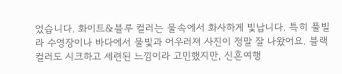었습니다. 화이트&블루 컬러는 물속에서 화사하게 빛납니다. 특히 풀빌라 수영장이나 바다에서 물빛과 어우러져 사진이 정말 잘 나왔어요. 블랙 컬러도 시크하고 세련된 느낌이라 고민했지만, 신혼여행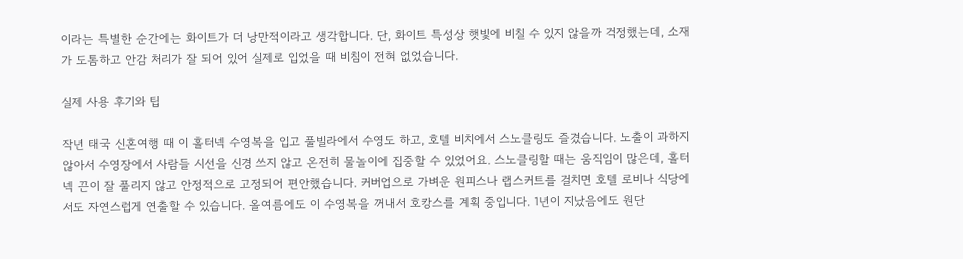이라는 특별한 순간에는 화이트가 더 낭만적이라고 생각합니다. 단, 화이트 특성상 햇빛에 비칠 수 있지 않을까 걱정했는데, 소재가 도톰하고 안감 처리가 잘 되어 있어 실제로 입었을 때 비침이 전혀 없었습니다.

실제 사용 후기와 팁

작년 태국 신혼여행 때 이 홀터넥 수영복을 입고 풀빌라에서 수영도 하고, 호텔 비치에서 스노클링도 즐겼습니다. 노출이 과하지 않아서 수영장에서 사람들 시선을 신경 쓰지 않고 온전히 물놀이에 집중할 수 있었어요. 스노클링할 때는 움직임이 많은데, 홀터넥 끈이 잘 풀리지 않고 안정적으로 고정되어 편안했습니다. 커버업으로 가벼운 원피스나 랩스커트를 걸치면 호텔 로비나 식당에서도 자연스럽게 연출할 수 있습니다. 올여름에도 이 수영복을 꺼내서 호캉스를 계획 중입니다. 1년이 지났음에도 원단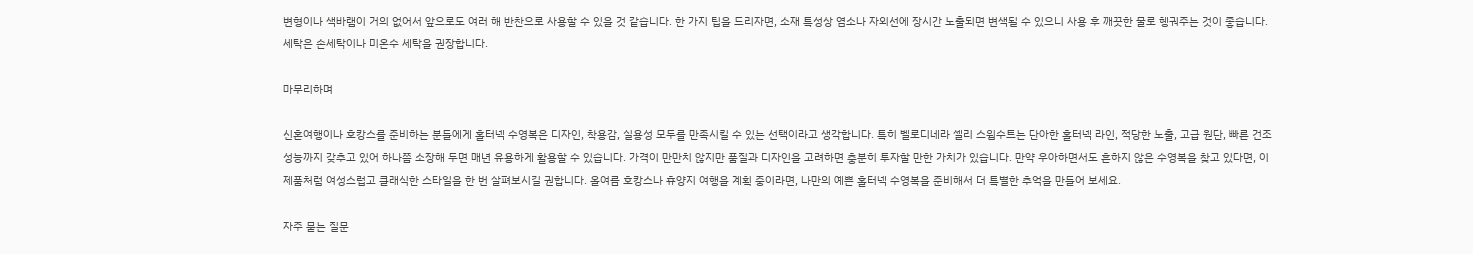변형이나 색바램이 거의 없어서 앞으로도 여러 해 반찬으로 사용할 수 있을 것 같습니다. 한 가지 팁을 드리자면, 소재 특성상 염소나 자외선에 장시간 노출되면 변색될 수 있으니 사용 후 깨끗한 물로 헹궈주는 것이 좋습니다. 세탁은 손세탁이나 미온수 세탁을 권장합니다.

마무리하며

신혼여행이나 호캉스를 준비하는 분들에게 홀터넥 수영복은 디자인, 착용감, 실용성 모두를 만족시킬 수 있는 선택이라고 생각합니다. 특히 벨로디네라 셀리 스윔수트는 단아한 홀터넥 라인, 적당한 노출, 고급 원단, 빠른 건조 성능까지 갖추고 있어 하나쯤 소장해 두면 매년 유용하게 활용할 수 있습니다. 가격이 만만치 않지만 품질과 디자인을 고려하면 충분히 투자할 만한 가치가 있습니다. 만약 우아하면서도 흔하지 않은 수영복을 찾고 있다면, 이 제품처럼 여성스럽고 클래식한 스타일을 한 번 살펴보시길 권합니다. 올여름 호캉스나 휴양지 여행을 계획 중이라면, 나만의 예쁜 홀터넥 수영복을 준비해서 더 특별한 추억을 만들어 보세요.

자주 묻는 질문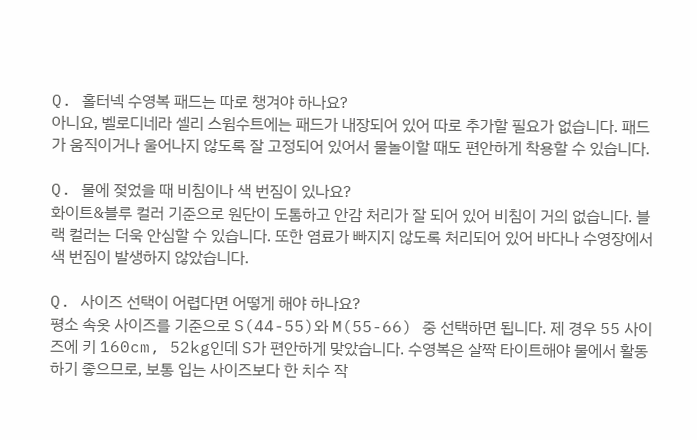Q. 홀터넥 수영복 패드는 따로 챙겨야 하나요?
아니요, 벨로디네라 셀리 스윔수트에는 패드가 내장되어 있어 따로 추가할 필요가 없습니다. 패드가 움직이거나 울어나지 않도록 잘 고정되어 있어서 물놀이할 때도 편안하게 착용할 수 있습니다.

Q. 물에 젖었을 때 비침이나 색 번짐이 있나요?
화이트&블루 컬러 기준으로 원단이 도톰하고 안감 처리가 잘 되어 있어 비침이 거의 없습니다. 블랙 컬러는 더욱 안심할 수 있습니다. 또한 염료가 빠지지 않도록 처리되어 있어 바다나 수영장에서 색 번짐이 발생하지 않았습니다.

Q. 사이즈 선택이 어렵다면 어떻게 해야 하나요?
평소 속옷 사이즈를 기준으로 S(44-55)와 M(55-66) 중 선택하면 됩니다. 제 경우 55 사이즈에 키 160cm, 52kg인데 S가 편안하게 맞았습니다. 수영복은 살짝 타이트해야 물에서 활동하기 좋으므로, 보통 입는 사이즈보다 한 치수 작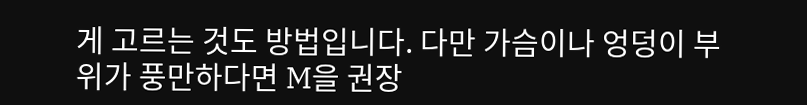게 고르는 것도 방법입니다. 다만 가슴이나 엉덩이 부위가 풍만하다면 M을 권장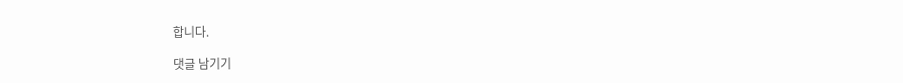합니다.

댓글 남기기